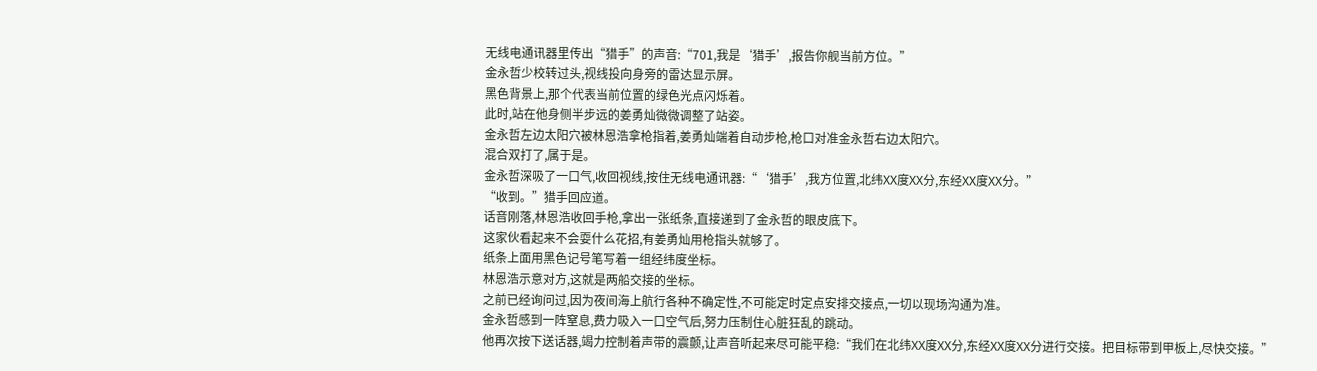无线电通讯器里传出“猎手”的声音:“701,我是‘猎手’,报告你舰当前方位。”
金永哲少校转过头,视线投向身旁的雷达显示屏。
黑色背景上,那个代表当前位置的绿色光点闪烁着。
此时,站在他身侧半步远的姜勇灿微微调整了站姿。
金永哲左边太阳穴被林恩浩拿枪指着,姜勇灿端着自动步枪,枪口对准金永哲右边太阳穴。
混合双打了,属于是。
金永哲深吸了一口气,收回视线,按住无线电通讯器:“‘猎手’,我方位置,北纬XX度XX分,东经XX度XX分。”
“收到。”猎手回应道。
话音刚落,林恩浩收回手枪,拿出一张纸条,直接递到了金永哲的眼皮底下。
这家伙看起来不会耍什么花招,有姜勇灿用枪指头就够了。
纸条上面用黑色记号笔写着一组经纬度坐标。
林恩浩示意对方,这就是两船交接的坐标。
之前已经询问过,因为夜间海上航行各种不确定性,不可能定时定点安排交接点,一切以现场沟通为准。
金永哲感到一阵窒息,费力吸入一口空气后,努力压制住心脏狂乱的跳动。
他再次按下送话器,竭力控制着声带的震颤,让声音听起来尽可能平稳:“我们在北纬XX度XX分,东经XX度XX分进行交接。把目标带到甲板上,尽快交接。”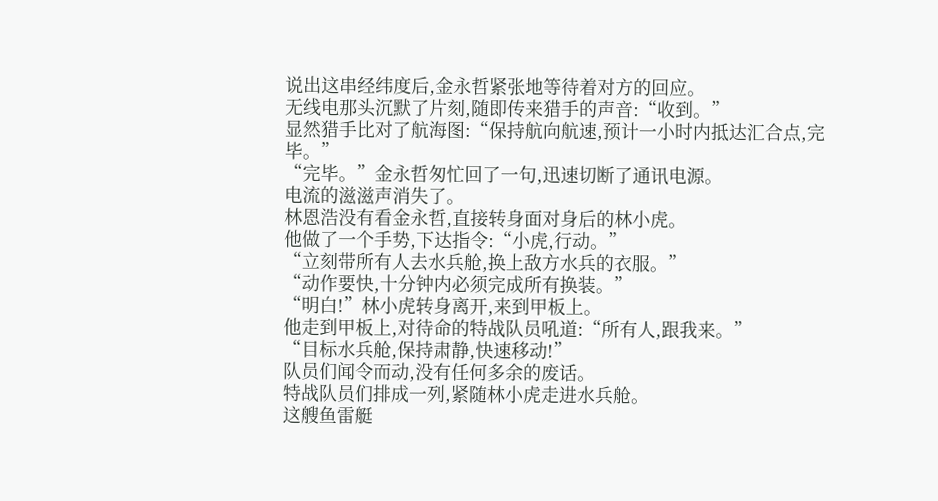说出这串经纬度后,金永哲紧张地等待着对方的回应。
无线电那头沉默了片刻,随即传来猎手的声音:“收到。”
显然猎手比对了航海图:“保持航向航速,预计一小时内抵达汇合点,完毕。”
“完毕。”金永哲匆忙回了一句,迅速切断了通讯电源。
电流的滋滋声消失了。
林恩浩没有看金永哲,直接转身面对身后的林小虎。
他做了一个手势,下达指令:“小虎,行动。”
“立刻带所有人去水兵舱,换上敌方水兵的衣服。”
“动作要快,十分钟内必须完成所有换装。”
“明白!”林小虎转身离开,来到甲板上。
他走到甲板上,对待命的特战队员吼道:“所有人,跟我来。”
“目标水兵舱,保持肃静,快速移动!”
队员们闻令而动,没有任何多余的废话。
特战队员们排成一列,紧随林小虎走进水兵舱。
这艘鱼雷艇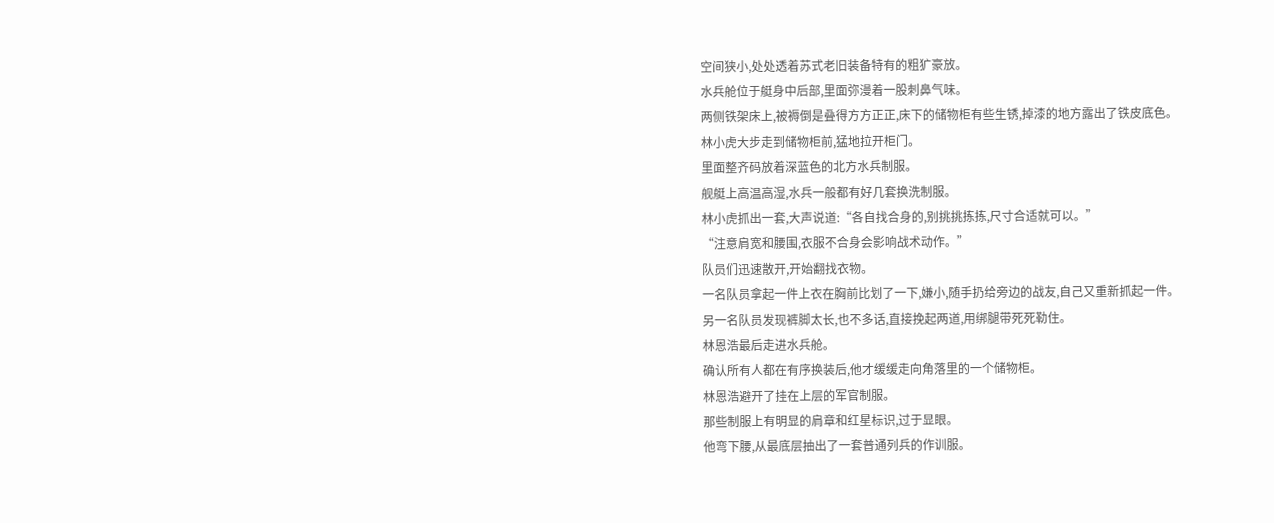空间狭小,处处透着苏式老旧装备特有的粗犷豪放。
水兵舱位于艇身中后部,里面弥漫着一股刺鼻气味。
两侧铁架床上,被褥倒是叠得方方正正,床下的储物柜有些生锈,掉漆的地方露出了铁皮底色。
林小虎大步走到储物柜前,猛地拉开柜门。
里面整齐码放着深蓝色的北方水兵制服。
舰艇上高温高湿,水兵一般都有好几套换洗制服。
林小虎抓出一套,大声说道:“各自找合身的,别挑挑拣拣,尺寸合适就可以。”
“注意肩宽和腰围,衣服不合身会影响战术动作。”
队员们迅速散开,开始翻找衣物。
一名队员拿起一件上衣在胸前比划了一下,嫌小,随手扔给旁边的战友,自己又重新抓起一件。
另一名队员发现裤脚太长,也不多话,直接挽起两道,用绑腿带死死勒住。
林恩浩最后走进水兵舱。
确认所有人都在有序换装后,他才缓缓走向角落里的一个储物柜。
林恩浩避开了挂在上层的军官制服。
那些制服上有明显的肩章和红星标识,过于显眼。
他弯下腰,从最底层抽出了一套普通列兵的作训服。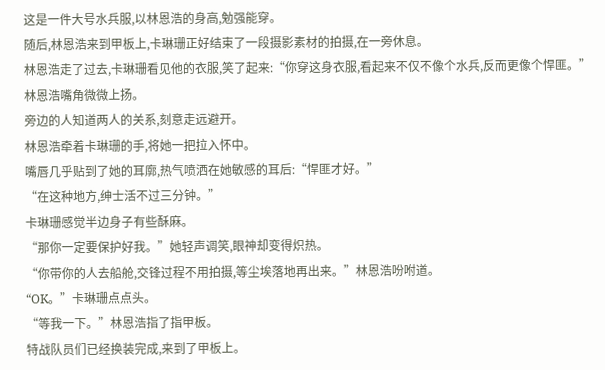这是一件大号水兵服,以林恩浩的身高,勉强能穿。
随后,林恩浩来到甲板上,卡琳珊正好结束了一段摄影素材的拍摄,在一旁休息。
林恩浩走了过去,卡琳珊看见他的衣服,笑了起来:“你穿这身衣服,看起来不仅不像个水兵,反而更像个悍匪。”
林恩浩嘴角微微上扬。
旁边的人知道两人的关系,刻意走远避开。
林恩浩牵着卡琳珊的手,将她一把拉入怀中。
嘴唇几乎贴到了她的耳廓,热气喷洒在她敏感的耳后:“悍匪才好。”
“在这种地方,绅士活不过三分钟。”
卡琳珊感觉半边身子有些酥麻。
“那你一定要保护好我。”她轻声调笑,眼神却变得炽热。
“你带你的人去船舱,交锋过程不用拍摄,等尘埃落地再出来。”林恩浩吩咐道。
“OK。”卡琳珊点点头。
“等我一下。”林恩浩指了指甲板。
特战队员们已经换装完成,来到了甲板上。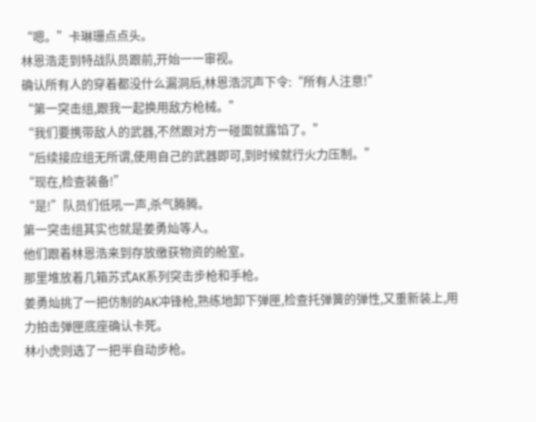“嗯。”卡琳珊点点头。
林恩浩走到特战队员跟前,开始一一审视。
确认所有人的穿着都没什么漏洞后,林恩浩沉声下令:“所有人注意!”
“第一突击组,跟我一起换用敌方枪械。”
“我们要携带敌人的武器,不然跟对方一碰面就露馅了。”
“后续接应组无所谓,使用自己的武器即可,到时候就行火力压制。”
“现在,检查装备!”
“是!”队员们低吼一声,杀气腾腾。
第一突击组其实也就是姜勇灿等人。
他们跟着林恩浩来到存放缴获物资的舱室。
那里堆放着几箱苏式AK系列突击步枪和手枪。
姜勇灿挑了一把仿制的AK冲锋枪,熟练地卸下弹匣,检查托弹簧的弹性,又重新装上,用力拍击弹匣底座确认卡死。
林小虎则选了一把半自动步枪。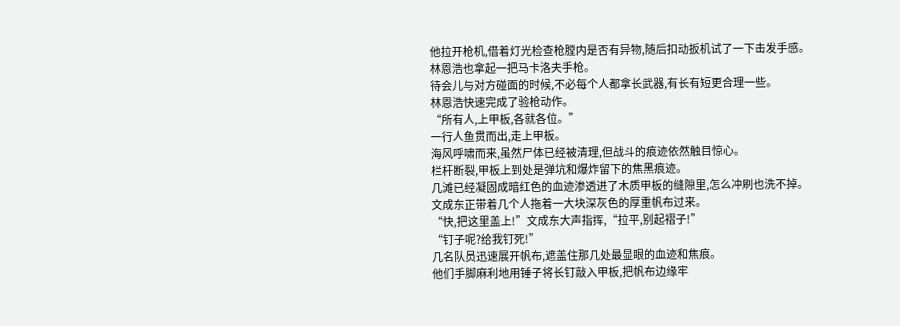他拉开枪机,借着灯光检查枪膛内是否有异物,随后扣动扳机试了一下击发手感。
林恩浩也拿起一把马卡洛夫手枪。
待会儿与对方碰面的时候,不必每个人都拿长武器,有长有短更合理一些。
林恩浩快速完成了验枪动作。
“所有人,上甲板,各就各位。”
一行人鱼贯而出,走上甲板。
海风呼啸而来,虽然尸体已经被清理,但战斗的痕迹依然触目惊心。
栏杆断裂,甲板上到处是弹坑和爆炸留下的焦黑痕迹。
几滩已经凝固成暗红色的血迹渗透进了木质甲板的缝隙里,怎么冲刷也洗不掉。
文成东正带着几个人拖着一大块深灰色的厚重帆布过来。
“快,把这里盖上!”文成东大声指挥,“拉平,别起褶子!”
“钉子呢?给我钉死!”
几名队员迅速展开帆布,遮盖住那几处最显眼的血迹和焦痕。
他们手脚麻利地用锤子将长钉敲入甲板,把帆布边缘牢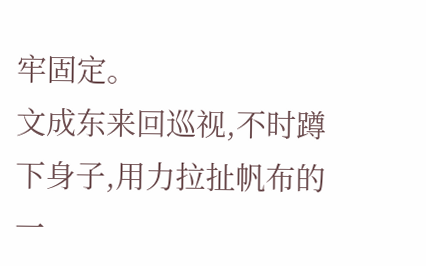牢固定。
文成东来回巡视,不时蹲下身子,用力拉扯帆布的一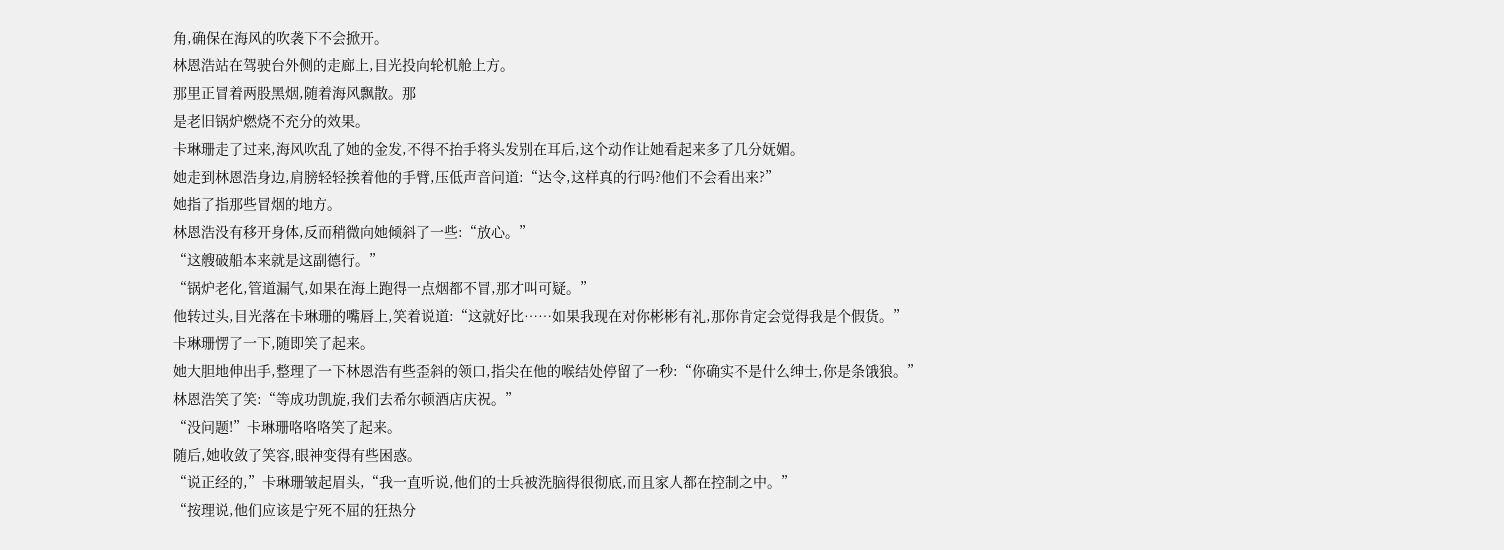角,确保在海风的吹袭下不会掀开。
林恩浩站在驾驶台外侧的走廊上,目光投向轮机舱上方。
那里正冒着两股黑烟,随着海风飘散。那
是老旧锅炉燃烧不充分的效果。
卡琳珊走了过来,海风吹乱了她的金发,不得不抬手将头发别在耳后,这个动作让她看起来多了几分妩媚。
她走到林恩浩身边,肩膀轻轻挨着他的手臂,压低声音问道:“达令,这样真的行吗?他们不会看出来?”
她指了指那些冒烟的地方。
林恩浩没有移开身体,反而稍微向她倾斜了一些:“放心。”
“这艘破船本来就是这副德行。”
“锅炉老化,管道漏气,如果在海上跑得一点烟都不冒,那才叫可疑。”
他转过头,目光落在卡琳珊的嘴唇上,笑着说道:“这就好比……如果我现在对你彬彬有礼,那你肯定会觉得我是个假货。”
卡琳珊愣了一下,随即笑了起来。
她大胆地伸出手,整理了一下林恩浩有些歪斜的领口,指尖在他的喉结处停留了一秒:“你确实不是什么绅士,你是条饿狼。”
林恩浩笑了笑:“等成功凯旋,我们去希尔顿酒店庆祝。”
“没问题!”卡琳珊咯咯咯笑了起来。
随后,她收敛了笑容,眼神变得有些困惑。
“说正经的,”卡琳珊皱起眉头,“我一直听说,他们的士兵被洗脑得很彻底,而且家人都在控制之中。”
“按理说,他们应该是宁死不屈的狂热分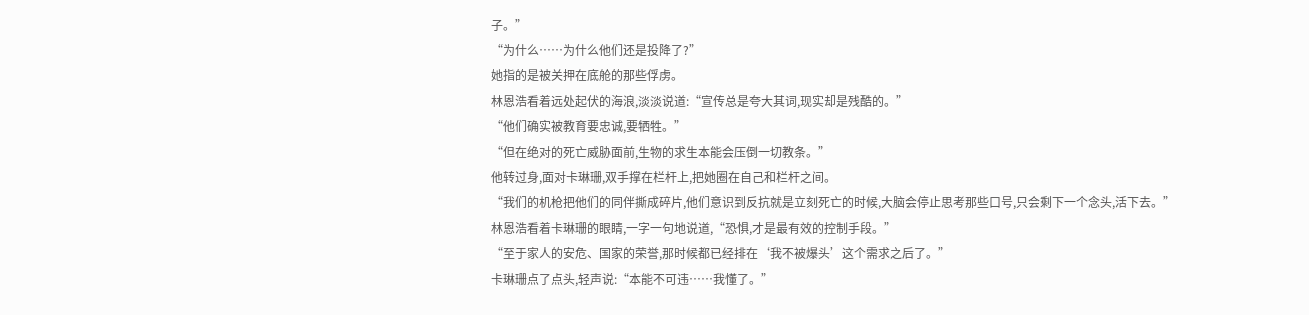子。”
“为什么……为什么他们还是投降了?”
她指的是被关押在底舱的那些俘虏。
林恩浩看着远处起伏的海浪,淡淡说道:“宣传总是夸大其词,现实却是残酷的。”
“他们确实被教育要忠诚,要牺牲。”
“但在绝对的死亡威胁面前,生物的求生本能会压倒一切教条。”
他转过身,面对卡琳珊,双手撑在栏杆上,把她圈在自己和栏杆之间。
“我们的机枪把他们的同伴撕成碎片,他们意识到反抗就是立刻死亡的时候,大脑会停止思考那些口号,只会剩下一个念头,活下去。”
林恩浩看着卡琳珊的眼睛,一字一句地说道,“恐惧,才是最有效的控制手段。”
“至于家人的安危、国家的荣誉,那时候都已经排在‘我不被爆头’这个需求之后了。”
卡琳珊点了点头,轻声说:“本能不可违……我懂了。”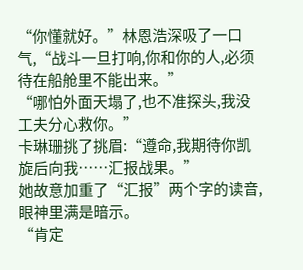“你懂就好。”林恩浩深吸了一口气,“战斗一旦打响,你和你的人,必须待在船舱里不能出来。”
“哪怕外面天塌了,也不准探头,我没工夫分心救你。”
卡琳珊挑了挑眉:“遵命,我期待你凯旋后向我……汇报战果。”
她故意加重了“汇报”两个字的读音,眼神里满是暗示。
“肯定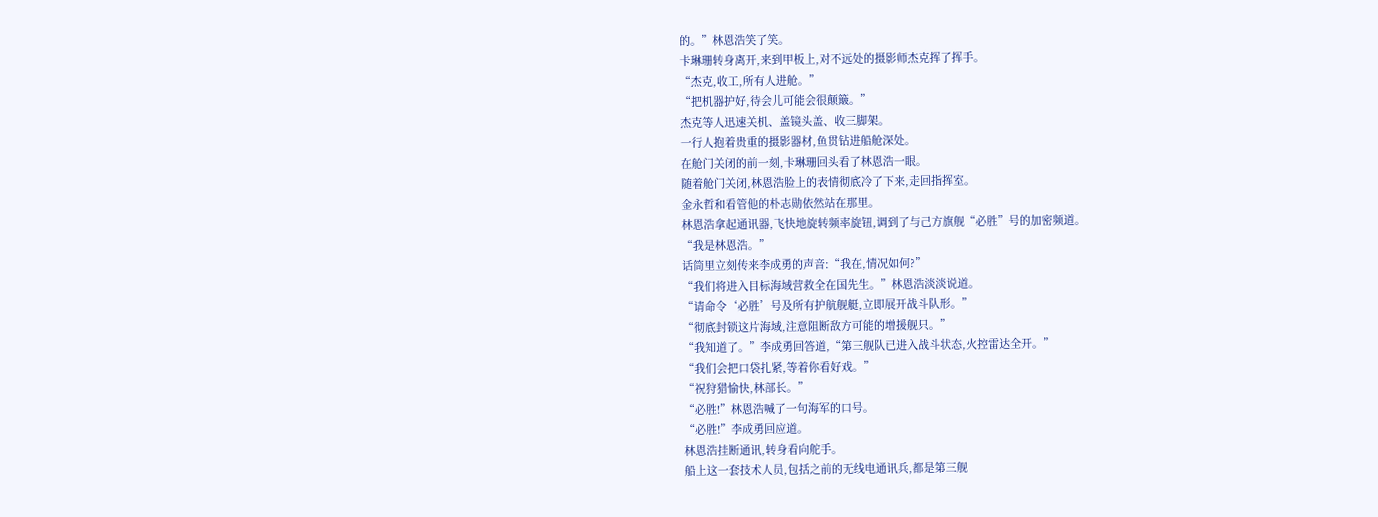的。”林恩浩笑了笑。
卡琳珊转身离开,来到甲板上,对不远处的摄影师杰克挥了挥手。
“杰克,收工,所有人进舱。”
“把机器护好,待会儿可能会很颠簸。”
杰克等人迅速关机、盖镜头盖、收三脚架。
一行人抱着贵重的摄影器材,鱼贯钻进船舱深处。
在舱门关闭的前一刻,卡琳珊回头看了林恩浩一眼。
随着舱门关闭,林恩浩脸上的表情彻底冷了下来,走回指挥室。
金永哲和看管他的朴志勋依然站在那里。
林恩浩拿起通讯器,飞快地旋转频率旋钮,调到了与己方旗舰“必胜”号的加密频道。
“我是林恩浩。”
话筒里立刻传来李成勇的声音:“我在,情况如何?”
“我们将进入目标海域营救全在国先生。”林恩浩淡淡说道。
“请命令‘必胜’号及所有护航舰艇,立即展开战斗队形。”
“彻底封锁这片海域,注意阻断敌方可能的增援舰只。”
“我知道了。”李成勇回答道,“第三舰队已进入战斗状态,火控雷达全开。”
“我们会把口袋扎紧,等着你看好戏。”
“祝狩猎愉快,林部长。”
“必胜!”林恩浩喊了一句海军的口号。
“必胜!”李成勇回应道。
林恩浩挂断通讯,转身看向舵手。
船上这一套技术人员,包括之前的无线电通讯兵,都是第三舰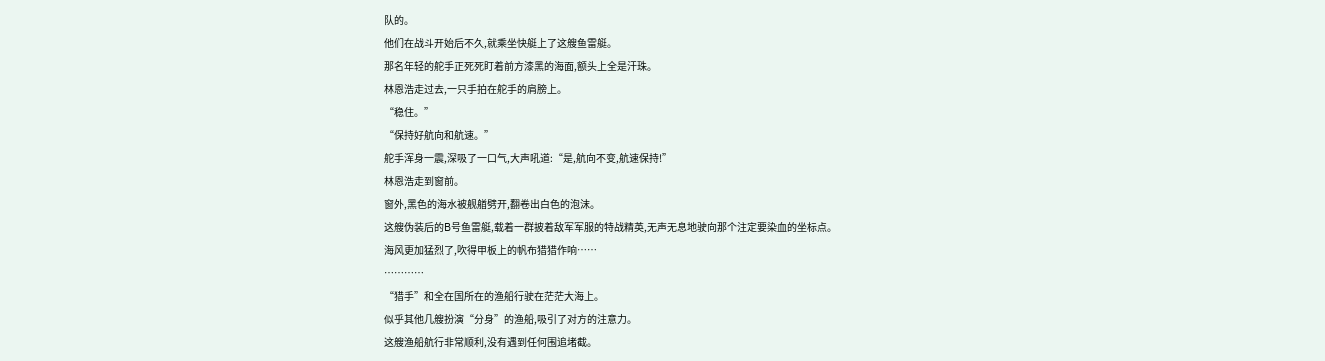队的。
他们在战斗开始后不久,就乘坐快艇上了这艘鱼雷艇。
那名年轻的舵手正死死盯着前方漆黑的海面,额头上全是汗珠。
林恩浩走过去,一只手拍在舵手的肩膀上。
“稳住。”
“保持好航向和航速。”
舵手浑身一震,深吸了一口气,大声吼道:“是,航向不变,航速保持!”
林恩浩走到窗前。
窗外,黑色的海水被舰艏劈开,翻卷出白色的泡沫。
这艘伪装后的B号鱼雷艇,载着一群披着敌军军服的特战精英,无声无息地驶向那个注定要染血的坐标点。
海风更加猛烈了,吹得甲板上的帆布猎猎作响……
…………
“猎手”和全在国所在的渔船行驶在茫茫大海上。
似乎其他几艘扮演“分身”的渔船,吸引了对方的注意力。
这艘渔船航行非常顺利,没有遇到任何围追堵截。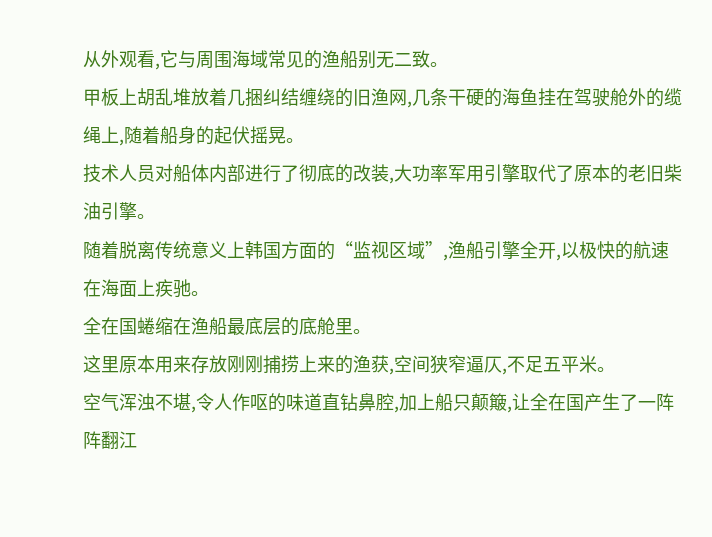从外观看,它与周围海域常见的渔船别无二致。
甲板上胡乱堆放着几捆纠结缠绕的旧渔网,几条干硬的海鱼挂在驾驶舱外的缆绳上,随着船身的起伏摇晃。
技术人员对船体内部进行了彻底的改装,大功率军用引擎取代了原本的老旧柴油引擎。
随着脱离传统意义上韩国方面的“监视区域”,渔船引擎全开,以极快的航速在海面上疾驰。
全在国蜷缩在渔船最底层的底舱里。
这里原本用来存放刚刚捕捞上来的渔获,空间狭窄逼仄,不足五平米。
空气浑浊不堪,令人作呕的味道直钻鼻腔,加上船只颠簸,让全在国产生了一阵阵翻江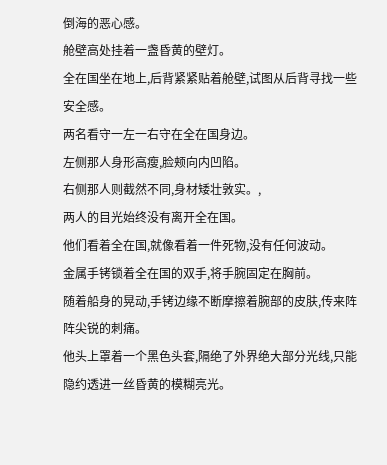倒海的恶心感。
舱壁高处挂着一盏昏黄的壁灯。
全在国坐在地上,后背紧紧贴着舱壁,试图从后背寻找一些安全感。
两名看守一左一右守在全在国身边。
左侧那人身形高瘦,脸颊向内凹陷。
右侧那人则截然不同,身材矮壮敦实。,
两人的目光始终没有离开全在国。
他们看着全在国,就像看着一件死物,没有任何波动。
金属手铐锁着全在国的双手,将手腕固定在胸前。
随着船身的晃动,手铐边缘不断摩擦着腕部的皮肤,传来阵阵尖锐的刺痛。
他头上罩着一个黑色头套,隔绝了外界绝大部分光线,只能隐约透进一丝昏黄的模糊亮光。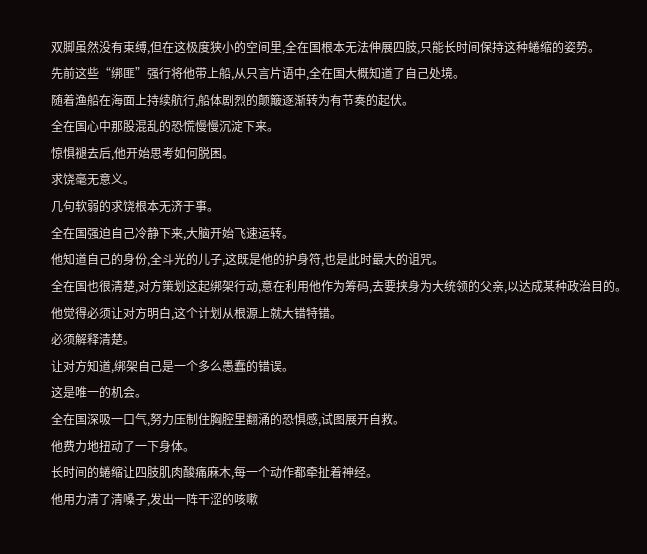双脚虽然没有束缚,但在这极度狭小的空间里,全在国根本无法伸展四肢,只能长时间保持这种蜷缩的姿势。
先前这些“绑匪”强行将他带上船,从只言片语中,全在国大概知道了自己处境。
随着渔船在海面上持续航行,船体剧烈的颠簸逐渐转为有节奏的起伏。
全在国心中那股混乱的恐慌慢慢沉淀下来。
惊惧褪去后,他开始思考如何脱困。
求饶毫无意义。
几句软弱的求饶根本无济于事。
全在国强迫自己冷静下来,大脑开始飞速运转。
他知道自己的身份,全斗光的儿子,这既是他的护身符,也是此时最大的诅咒。
全在国也很清楚,对方策划这起绑架行动,意在利用他作为筹码,去要挟身为大统领的父亲,以达成某种政治目的。
他觉得必须让对方明白,这个计划从根源上就大错特错。
必须解释清楚。
让对方知道,绑架自己是一个多么愚蠢的错误。
这是唯一的机会。
全在国深吸一口气,努力压制住胸腔里翻涌的恐惧感,试图展开自救。
他费力地扭动了一下身体。
长时间的蜷缩让四肢肌肉酸痛麻木,每一个动作都牵扯着神经。
他用力清了清嗓子,发出一阵干涩的咳嗽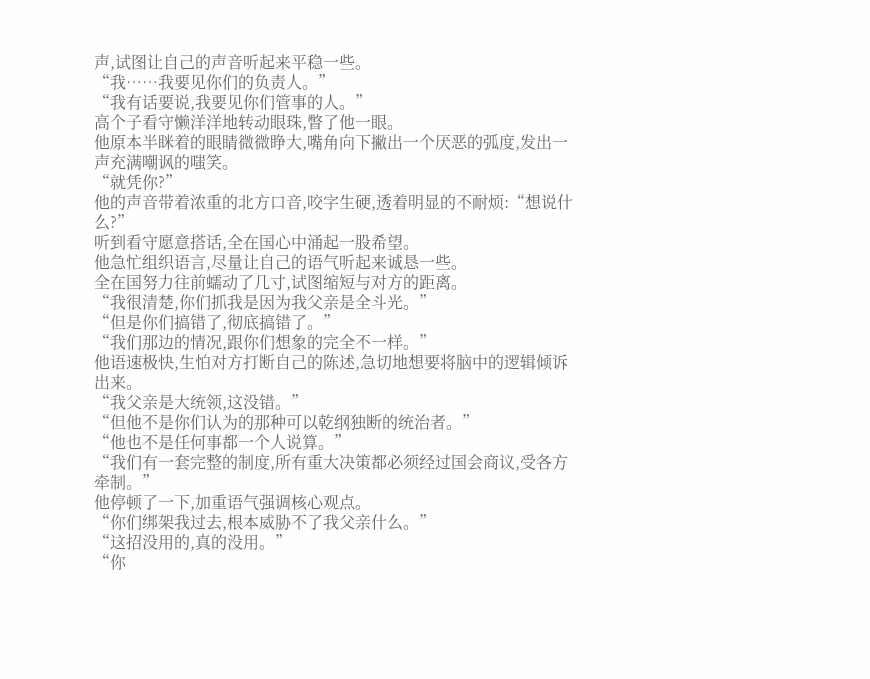声,试图让自己的声音听起来平稳一些。
“我……我要见你们的负责人。”
“我有话要说,我要见你们管事的人。”
高个子看守懒洋洋地转动眼珠,瞥了他一眼。
他原本半眯着的眼睛微微睁大,嘴角向下撇出一个厌恶的弧度,发出一声充满嘲讽的嗤笑。
“就凭你?”
他的声音带着浓重的北方口音,咬字生硬,透着明显的不耐烦:“想说什么?”
听到看守愿意搭话,全在国心中涌起一股希望。
他急忙组织语言,尽量让自己的语气听起来诚恳一些。
全在国努力往前蠕动了几寸,试图缩短与对方的距离。
“我很清楚,你们抓我是因为我父亲是全斗光。”
“但是你们搞错了,彻底搞错了。”
“我们那边的情况,跟你们想象的完全不一样。”
他语速极快,生怕对方打断自己的陈述,急切地想要将脑中的逻辑倾诉出来。
“我父亲是大统领,这没错。”
“但他不是你们认为的那种可以乾纲独断的统治者。”
“他也不是任何事都一个人说算。”
“我们有一套完整的制度,所有重大决策都必须经过国会商议,受各方牵制。”
他停顿了一下,加重语气强调核心观点。
“你们绑架我过去,根本威胁不了我父亲什么。”
“这招没用的,真的没用。”
“你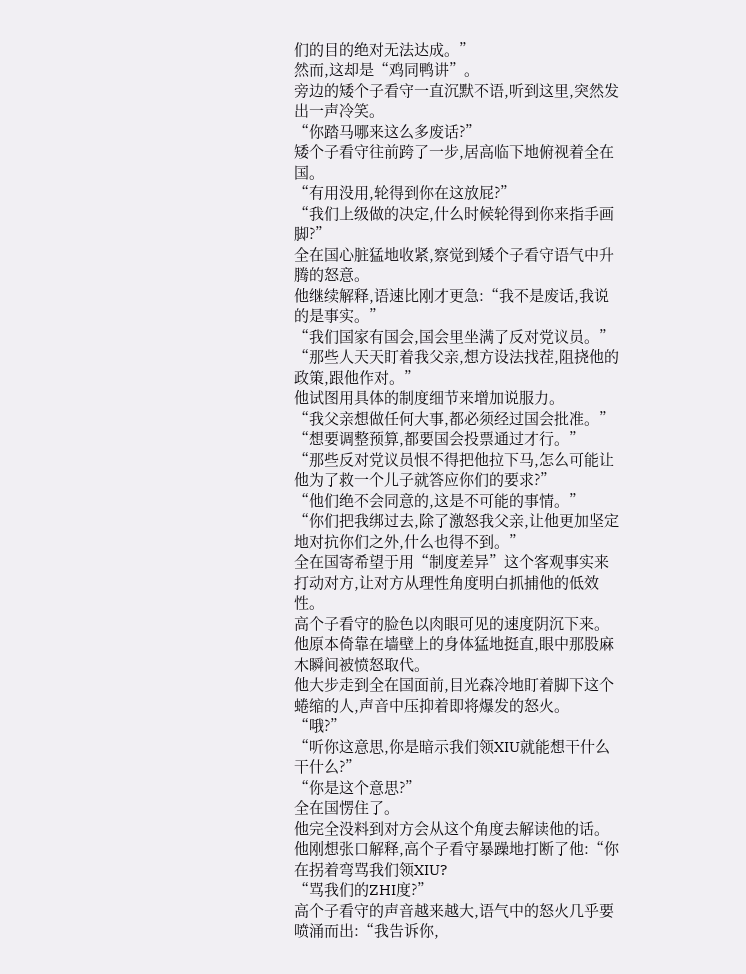们的目的绝对无法达成。”
然而,这却是“鸡同鸭讲”。
旁边的矮个子看守一直沉默不语,听到这里,突然发出一声冷笑。
“你踏马哪来这么多废话?”
矮个子看守往前跨了一步,居高临下地俯视着全在国。
“有用没用,轮得到你在这放屁?”
“我们上级做的决定,什么时候轮得到你来指手画脚?”
全在国心脏猛地收紧,察觉到矮个子看守语气中升腾的怒意。
他继续解释,语速比刚才更急:“我不是废话,我说的是事实。”
“我们国家有国会,国会里坐满了反对党议员。”
“那些人天天盯着我父亲,想方设法找茬,阻挠他的政策,跟他作对。”
他试图用具体的制度细节来增加说服力。
“我父亲想做任何大事,都必须经过国会批准。”
“想要调整预算,都要国会投票通过才行。”
“那些反对党议员恨不得把他拉下马,怎么可能让他为了救一个儿子就答应你们的要求?”
“他们绝不会同意的,这是不可能的事情。”
“你们把我绑过去,除了激怒我父亲,让他更加坚定地对抗你们之外,什么也得不到。”
全在国寄希望于用“制度差异”这个客观事实来打动对方,让对方从理性角度明白抓捕他的低效性。
高个子看守的脸色以肉眼可见的速度阴沉下来。
他原本倚靠在墙壁上的身体猛地挺直,眼中那股麻木瞬间被愤怒取代。
他大步走到全在国面前,目光森冷地盯着脚下这个蜷缩的人,声音中压抑着即将爆发的怒火。
“哦?”
“听你这意思,你是暗示我们领XIU就能想干什么干什么?”
“你是这个意思?”
全在国愣住了。
他完全没料到对方会从这个角度去解读他的话。
他刚想张口解释,高个子看守暴躁地打断了他:“你在拐着弯骂我们领XIU?
“骂我们的ZHI度?”
高个子看守的声音越来越大,语气中的怒火几乎要喷涌而出:“我告诉你,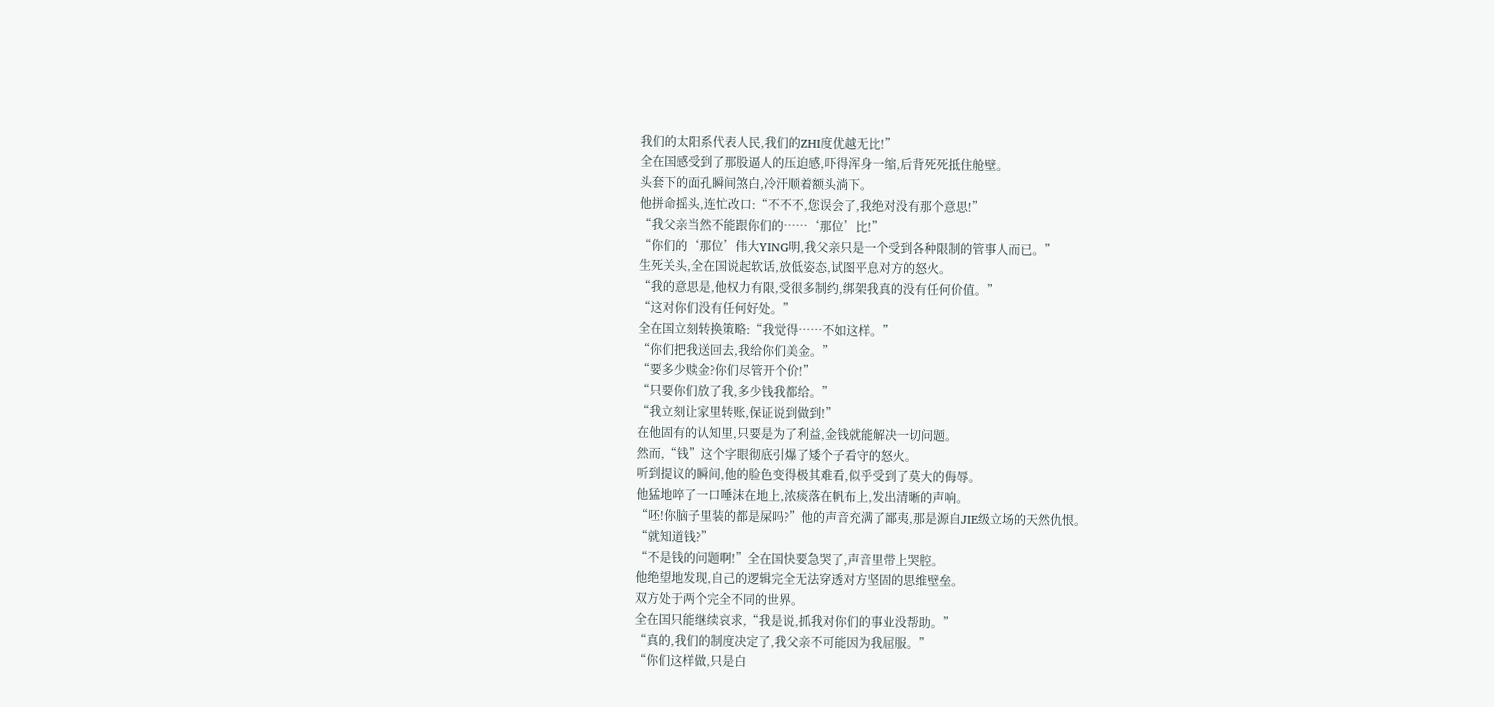我们的太阳系代表人民,我们的ZHI度优越无比!”
全在国感受到了那股逼人的压迫感,吓得浑身一缩,后背死死抵住舱壁。
头套下的面孔瞬间煞白,冷汗顺着额头淌下。
他拼命摇头,连忙改口:“不不不,您误会了,我绝对没有那个意思!”
“我父亲当然不能跟你们的……‘那位’比!”
“你们的‘那位’伟大YING明,我父亲只是一个受到各种限制的管事人而已。”
生死关头,全在国说起软话,放低姿态,试图平息对方的怒火。
“我的意思是,他权力有限,受很多制约,绑架我真的没有任何价值。”
“这对你们没有任何好处。”
全在国立刻转换策略:“我觉得……不如这样。”
“你们把我送回去,我给你们美金。”
“要多少赎金?你们尽管开个价!”
“只要你们放了我,多少钱我都给。”
“我立刻让家里转账,保证说到做到!”
在他固有的认知里,只要是为了利益,金钱就能解决一切问题。
然而,“钱”这个字眼彻底引爆了矮个子看守的怒火。
听到提议的瞬间,他的脸色变得极其难看,似乎受到了莫大的侮辱。
他猛地啐了一口唾沫在地上,浓痰落在帆布上,发出清晰的声响。
“呸!你脑子里装的都是屎吗?”他的声音充满了鄙夷,那是源自JIE级立场的天然仇恨。
“就知道钱?”
“不是钱的问题啊!”全在国快要急哭了,声音里带上哭腔。
他绝望地发现,自己的逻辑完全无法穿透对方坚固的思维壁垒。
双方处于两个完全不同的世界。
全在国只能继续哀求,“我是说,抓我对你们的事业没帮助。”
“真的,我们的制度决定了,我父亲不可能因为我屈服。”
“你们这样做,只是白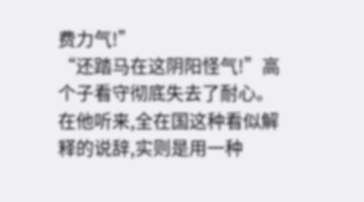费力气!”
“还踏马在这阴阳怪气!”高个子看守彻底失去了耐心。
在他听来,全在国这种看似解释的说辞,实则是用一种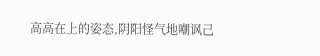高高在上的姿态,阴阳怪气地嘲讽己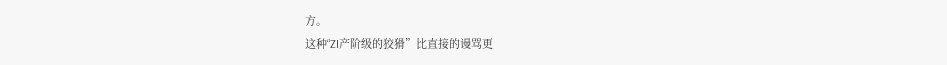方。
这种“ZI产阶级的狡猾”比直接的谩骂更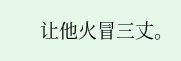让他火冒三丈。